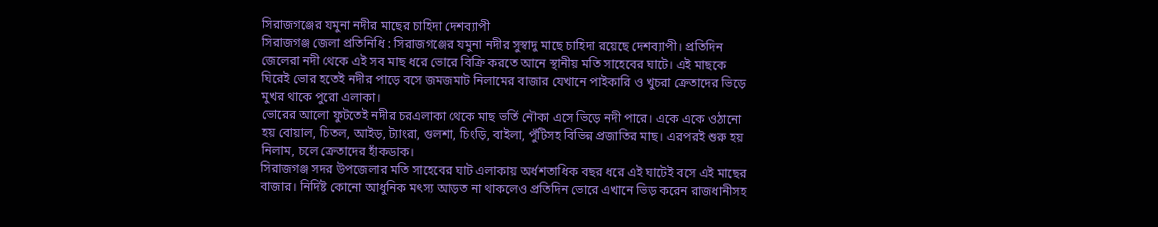সিরাজগঞ্জের যমুনা নদীর মাছের চাহিদা দেশব্যাপী
সিরাজগঞ্জ জেলা প্রতিনিধি : সিরাজগঞ্জের যমুনা নদীর সুস্বাদু মাছে চাহিদা রয়েছে দেশব্যাপী। প্রতিদিন জেলেরা নদী থেকে এই সব মাছ ধরে ভোরে বিক্রি করতে আনে স্থানীয় মতি সাহেবের ঘাটে। এই মাছকে ঘিরেই ভোর হতেই নদীর পাড়ে বসে জমজমাট নিলামের বাজার যেখানে পাইকারি ও খুচরা ক্রেতাদের ভিড়ে মুখর থাকে পুরো এলাকা।
ভোরের আলো ফুটতেই নদীর চরএলাকা থেকে মাছ ভর্তি নৌকা এসে ভিড়ে নদী পারে। একে একে ওঠানো হয় বোয়াল, চিতল, আইড়, ট্যাংরা, গুলশা, চিংড়ি, বাইলা, পুঁটিসহ বিভিন্ন প্রজাতির মাছ। এরপরই শুরু হয় নিলাম, চলে ক্রেতাদের হাঁকডাক।
সিরাজগঞ্জ সদর উপজেলার মতি সাহেবের ঘাট এলাকায় অর্ধশতাধিক বছর ধরে এই ঘাটেই বসে এই মাছের বাজার। নির্দিষ্ট কোনো আধুনিক মৎস্য আড়ত না থাকলেও প্রতিদিন ভোরে এখানে ভিড় করেন রাজধানীসহ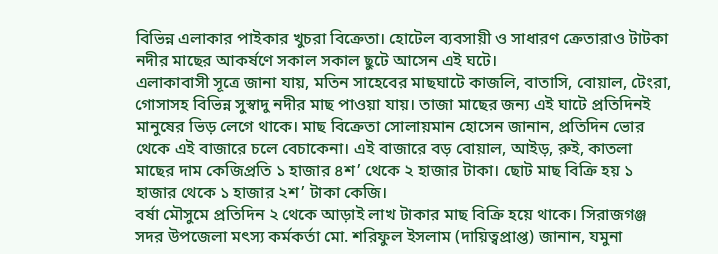বিভিন্ন এলাকার পাইকার খুচরা বিক্রেতা। হোটেল ব্যবসায়ী ও সাধারণ ক্রেতারাও টাটকা নদীর মাছের আকর্ষণে সকাল সকাল ছুটে আসেন এই ঘটে।
এলাকাবাসী সূত্রে জানা যায়, মতিন সাহেবের মাছঘাটে কাজলি, বাতাসি, বোয়াল, টেংরা, গোসাসহ বিভিন্ন সুস্বাদু নদীর মাছ পাওয়া যায়। তাজা মাছের জন্য এই ঘাটে প্রতিদিনই মানুষের ভিড় লেগে থাকে। মাছ বিক্রেতা সোলায়মান হোসেন জানান, প্রতিদিন ভোর থেকে এই বাজারে চলে বেচাকেনা। এই বাজারে বড় বোয়াল, আইড়, রুই, কাতলা মাছের দাম কেজিপ্রতি ১ হাজার ৪শ’ থেকে ২ হাজার টাকা। ছোট মাছ বিক্রি হয় ১ হাজার থেকে ১ হাজার ২শ’ টাকা কেজি।
বর্ষা মৌসুমে প্রতিদিন ২ থেকে আড়াই লাখ টাকার মাছ বিক্রি হয়ে থাকে। সিরাজগঞ্জ সদর উপজেলা মৎস্য কর্মকর্তা মো. শরিফুল ইসলাম (দায়িত্বপ্রাপ্ত) জানান, যমুনা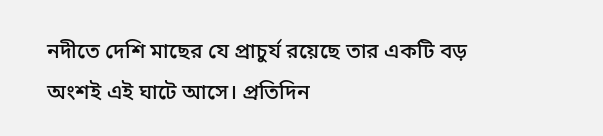নদীতে দেশি মাছের যে প্রাচুর্য রয়েছে তার একটি বড় অংশই এই ঘাটে আসে। প্রতিদিন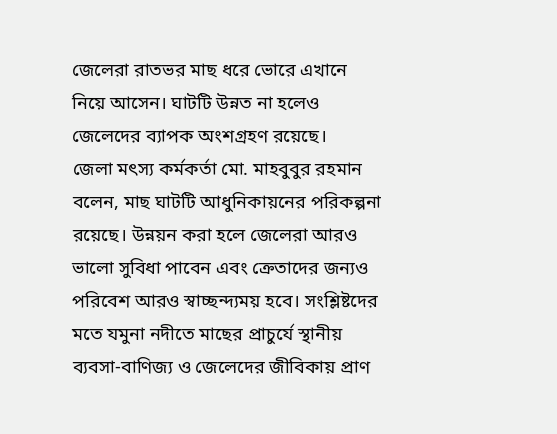জেলেরা রাতভর মাছ ধরে ভোরে এখানে নিয়ে আসেন। ঘাটটি উন্নত না হলেও জেলেদের ব্যাপক অংশগ্রহণ রয়েছে।
জেলা মৎস্য কর্মকর্তা মো. মাহবুবুর রহমান বলেন, মাছ ঘাটটি আধুনিকায়নের পরিকল্পনা রয়েছে। উন্নয়ন করা হলে জেলেরা আরও ভালো সুবিধা পাবেন এবং ক্রেতাদের জন্যও পরিবেশ আরও স্বাচ্ছন্দ্যময় হবে। সংশ্লিষ্টদের মতে যমুনা নদীতে মাছের প্রাচুর্যে স্থানীয় ব্যবসা-বাণিজ্য ও জেলেদের জীবিকায় প্রাণ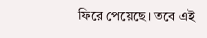ফিরে পেয়েছে। তবে এই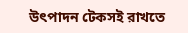উৎপাদন টেকসই রাখতে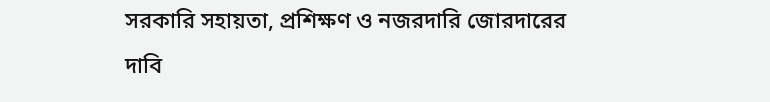সরকারি সহায়তা, প্রশিক্ষণ ও নজরদারি জোরদারের দাবি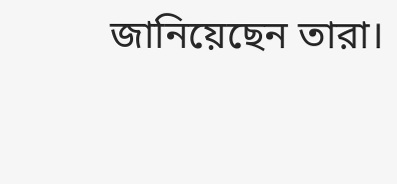জানিয়েছেন তারা।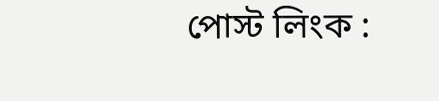পোস্ট লিংক :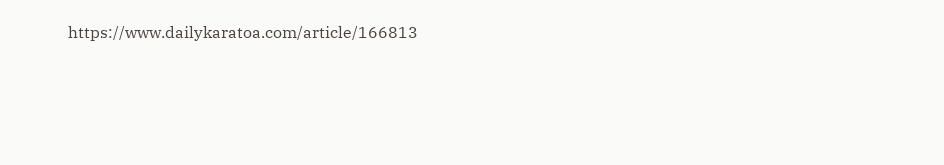https://www.dailykaratoa.com/article/166813